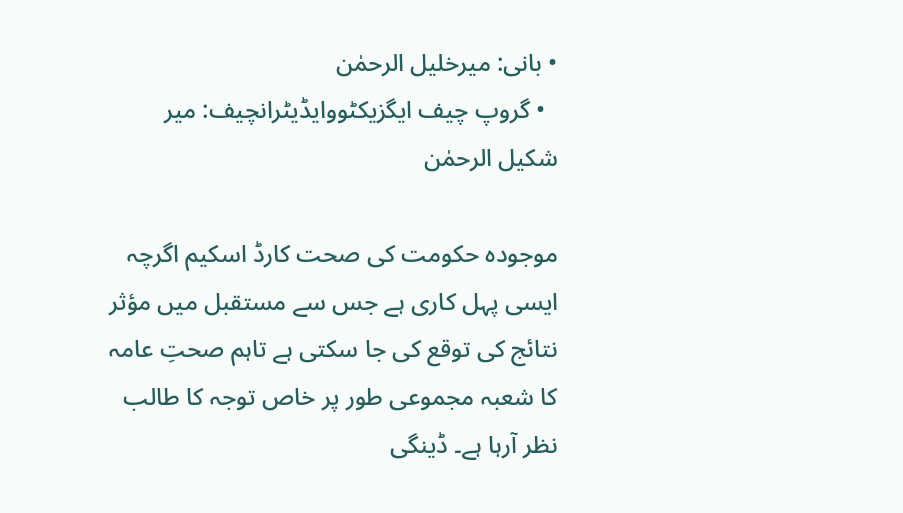• بانی: میرخلیل الرحمٰن
  • گروپ چیف ایگزیکٹووایڈیٹرانچیف: میر شکیل الرحمٰن

موجودہ حکومت کی صحت کارڈ اسکیم اگرچہ ایسی پہل کاری ہے جس سے مستقبل میں مؤثر نتائج کی توقع کی جا سکتی ہے تاہم صحتِ عامہ کا شعبہ مجموعی طور پر خاص توجہ کا طالب نظر آرہا ہے۔ ڈینگی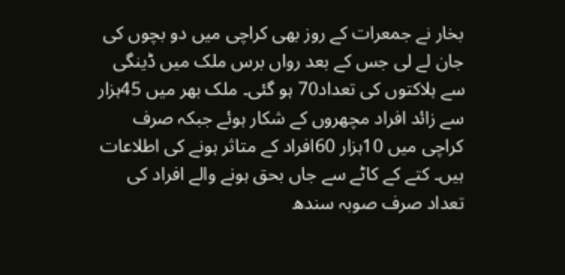بخار نے جمعرات کے روز بھی کراچی میں دو بچوں کی جان لے لی جس کے بعد رواں برس ملک میں ڈینگی سے ہلاکتوں کی تعداد70 ہو گئی۔ ملک بھر میں 45ہزار سے زائد افراد مچھروں کے شکار ہوئے جبکہ صرف کراچی میں 10ہزار 60افراد کے متاثر ہونے کی اطلاعات ہیں۔ کتے کے کاٹے سے جاں بحق ہونے والے افراد کی تعداد صرف صوبہ سندھ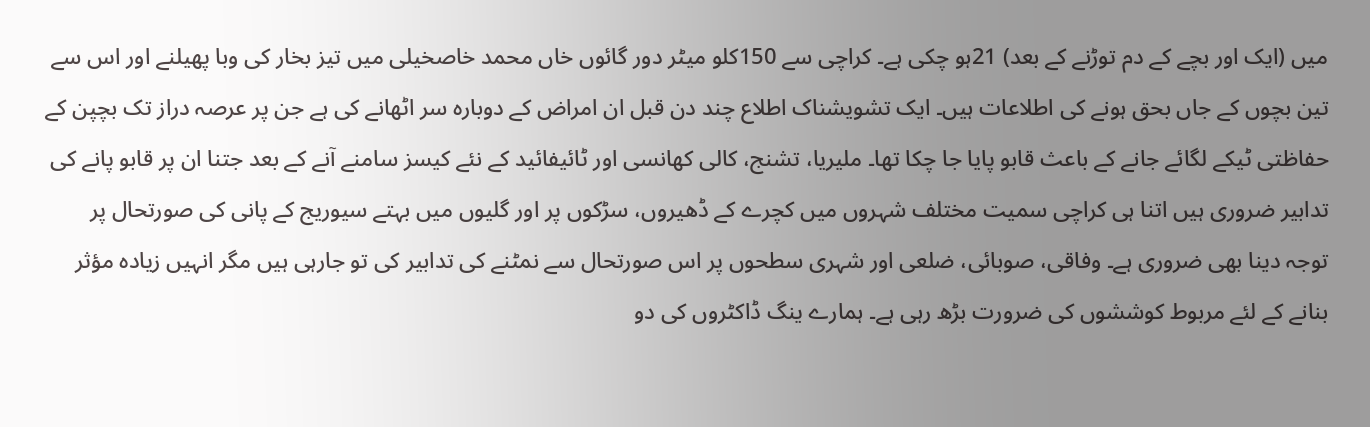میں (ایک اور بچے کے دم توڑنے کے بعد) 21ہو چکی ہے۔ کراچی سے 150کلو میٹر دور گائوں خاں محمد خاصخیلی میں تیز بخار کی وبا پھیلنے اور اس سے تین بچوں کے جاں بحق ہونے کی اطلاعات ہیں۔ ایک تشویشناک اطلاع چند دن قبل ان امراض کے دوبارہ سر اٹھانے کی ہے جن پر عرصہ دراز تک بچپن کے حفاظتی ٹیکے لگائے جانے کے باعث قابو پایا جا چکا تھا۔ ملیریا، تشنج، کالی کھانسی اور ٹائیفائید کے نئے کیسز سامنے آنے کے بعد جتنا ان پر قابو پانے کی تدابیر ضروری ہیں اتنا ہی کراچی سمیت مختلف شہروں میں کچرے کے ڈھیروں، سڑکوں پر اور گلیوں میں بہتے سیوریج کے پانی کی صورتحال پر توجہ دینا بھی ضروری ہے۔ وفاقی، صوبائی، ضلعی اور شہری سطحوں پر اس صورتحال سے نمٹنے کی تدابیر کی تو جارہی ہیں مگر انہیں زیادہ مؤثر بنانے کے لئے مربوط کوششوں کی ضرورت بڑھ رہی ہے۔ ہمارے ینگ ڈاکٹروں کی دو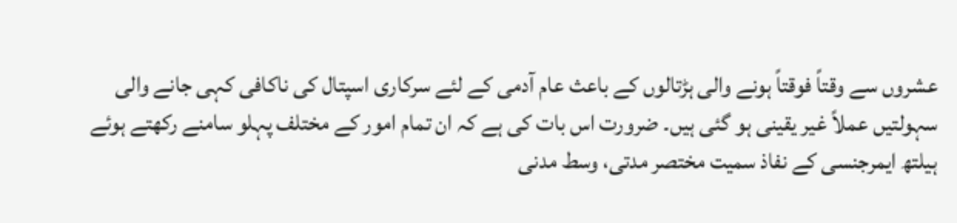عشروں سے وقتاً فوقتاً ہونے والی ہڑتالوں کے باعث عام آدمی کے لئے سرکاری اسپتال کی ناکافی کہی جانے والی سہولتیں عملاً غیر یقینی ہو گئی ہیں۔ ضرورت اس بات کی ہے کہ ان تمام امور کے مختلف پہلو سامنے رکھتے ہوئے ہیلتھ ایمرجنسی کے نفاذ سمیت مختصر مدتی، وسط مدنی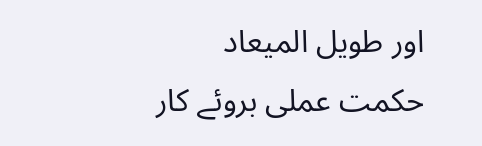اور طویل المیعاد حکمت عملی بروئے کار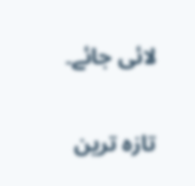لائی جائے۔

تازہ ترین